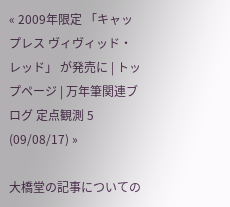« 2009年限定 「キャップレス ヴィヴィッド・レッド」 が発売に | トップページ | 万年筆関連ブログ 定点観測 5 (09/08/17) »

大橋堂の記事についての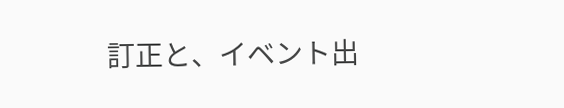訂正と、イベント出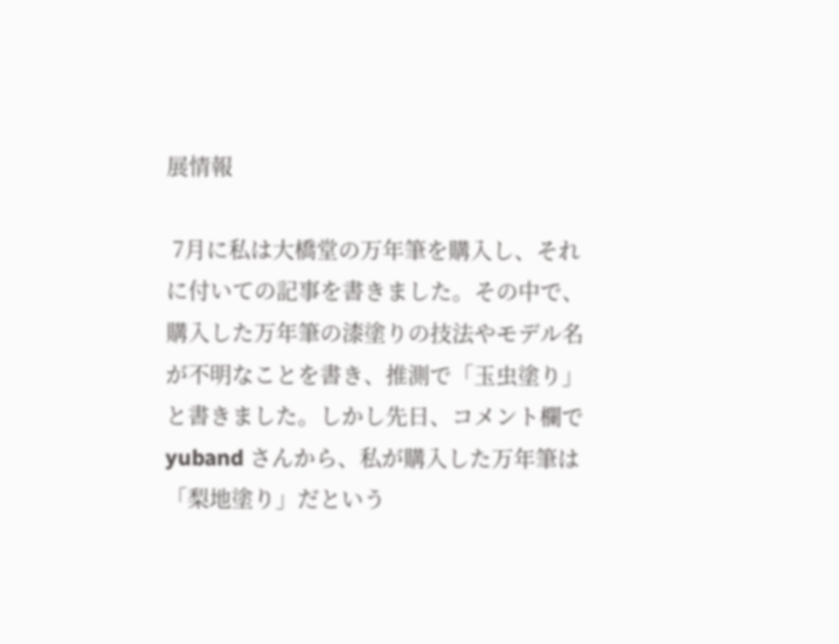展情報

 7月に私は大橋堂の万年筆を購入し、それに付いての記事を書きました。その中で、購入した万年筆の漆塗りの技法やモデル名が不明なことを書き、推測で「玉虫塗り」と書きました。しかし先日、コメント欄で yuband さんから、私が購入した万年筆は「梨地塗り」だという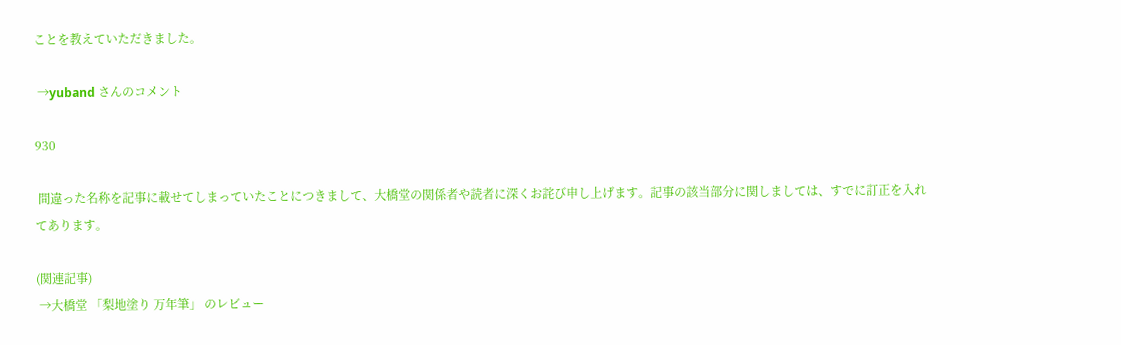ことを教えていただきました。

 →yuband さんのコメント

930

 間違った名称を記事に載せてしまっていたことにつきまして、大橋堂の関係者や読者に深くお詫び申し上げます。記事の該当部分に関しましては、すでに訂正を入れてあります。

(関連記事)
 →大橋堂 「梨地塗り 万年筆」 のレビュー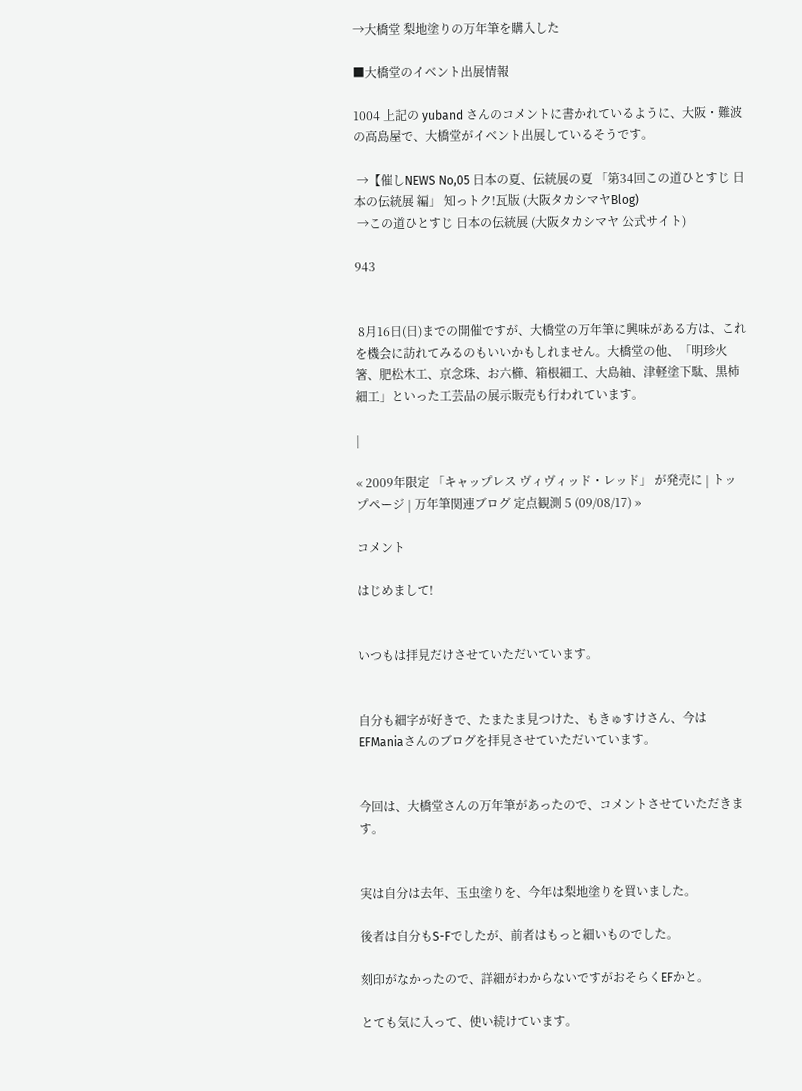→大橋堂 梨地塗りの万年筆を購入した

■大橋堂のイベント出展情報

1004 上記の yuband さんのコメントに書かれているように、大阪・難波の高島屋で、大橋堂がイベント出展しているそうです。

 →【催しNEWS No,05 日本の夏、伝統展の夏 「第34回この道ひとすじ 日本の伝統展 編」 知っトク!瓦版 (大阪タカシマヤBlog)
 →この道ひとすじ 日本の伝統展 (大阪タカシマヤ 公式サイト)

943


 8月16日(日)までの開催ですが、大橋堂の万年筆に興味がある方は、これを機会に訪れてみるのもいいかもしれません。大橋堂の他、「明珍火箸、肥松木工、京念珠、お六櫛、箱根細工、大島紬、津軽塗下駄、黒柿細工」といった工芸品の展示販売も行われています。

|

« 2009年限定 「キャップレス ヴィヴィッド・レッド」 が発売に | トップページ | 万年筆関連ブログ 定点観測 5 (09/08/17) »

コメント

はじめまして!


いつもは拝見だけさせていただいています。


自分も細字が好きで、たまたま見つけた、もきゅすけさん、今はEFManiaさんのブログを拝見させていただいています。


今回は、大橋堂さんの万年筆があったので、コメントさせていただきます。


実は自分は去年、玉虫塗りを、今年は梨地塗りを買いました。

後者は自分もS-Fでしたが、前者はもっと細いものでした。

刻印がなかったので、詳細がわからないですがおそらくEFかと。

とても気に入って、使い続けています。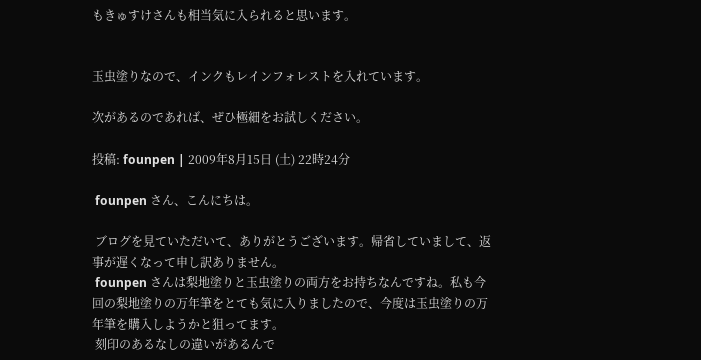もきゅすけさんも相当気に入られると思います。


玉虫塗りなので、インクもレインフォレストを入れています。

次があるのであれば、ぜひ極細をお試しください。

投稿: founpen | 2009年8月15日 (土) 22時24分

 founpen さん、こんにちは。

 ブログを見ていただいて、ありがとうございます。帰省していまして、返事が遅くなって申し訳ありません。
 founpen さんは梨地塗りと玉虫塗りの両方をお持ちなんですね。私も今回の梨地塗りの万年筆をとても気に入りましたので、今度は玉虫塗りの万年筆を購入しようかと狙ってます。
 刻印のあるなしの違いがあるんで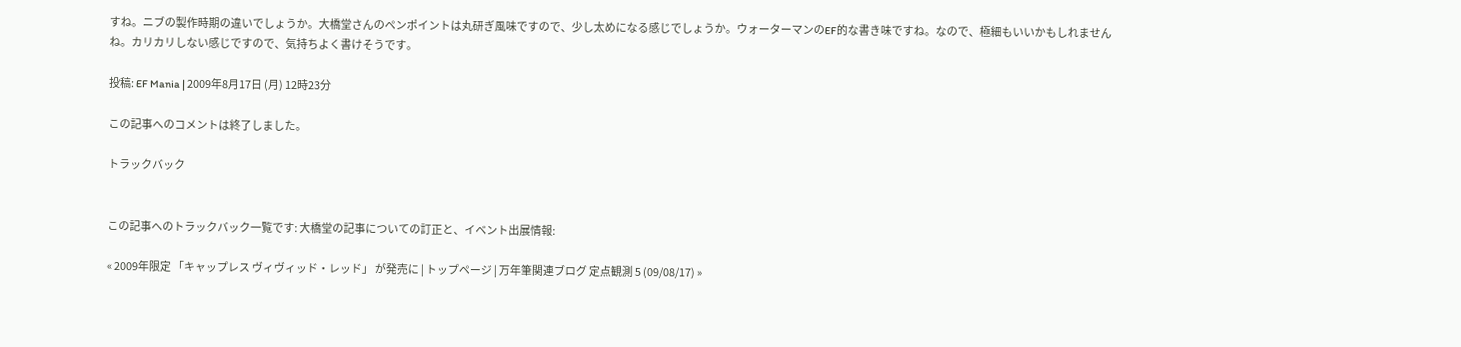すね。ニブの製作時期の違いでしょうか。大橋堂さんのペンポイントは丸研ぎ風味ですので、少し太めになる感じでしょうか。ウォーターマンのEF的な書き味ですね。なので、極細もいいかもしれませんね。カリカリしない感じですので、気持ちよく書けそうです。

投稿: EF Mania | 2009年8月17日 (月) 12時23分

この記事へのコメントは終了しました。

トラックバック


この記事へのトラックバック一覧です: 大橋堂の記事についての訂正と、イベント出展情報:

« 2009年限定 「キャップレス ヴィヴィッド・レッド」 が発売に | トップページ | 万年筆関連ブログ 定点観測 5 (09/08/17) »